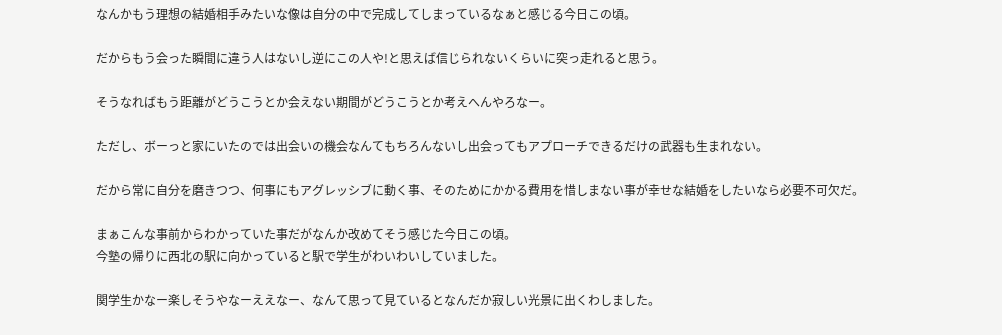なんかもう理想の結婚相手みたいな像は自分の中で完成してしまっているなぁと感じる今日この頃。

だからもう会った瞬間に違う人はないし逆にこの人や!と思えば信じられないくらいに突っ走れると思う。

そうなればもう距離がどうこうとか会えない期間がどうこうとか考えへんやろなー。

ただし、ボーっと家にいたのでは出会いの機会なんてもちろんないし出会ってもアプローチできるだけの武器も生まれない。

だから常に自分を磨きつつ、何事にもアグレッシブに動く事、そのためにかかる費用を惜しまない事が幸せな結婚をしたいなら必要不可欠だ。

まぁこんな事前からわかっていた事だがなんか改めてそう感じた今日この頃。
今塾の帰りに西北の駅に向かっていると駅で学生がわいわいしていました。

関学生かなー楽しそうやなーええなー、なんて思って見ているとなんだか寂しい光景に出くわしました。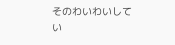そのわいわいしてい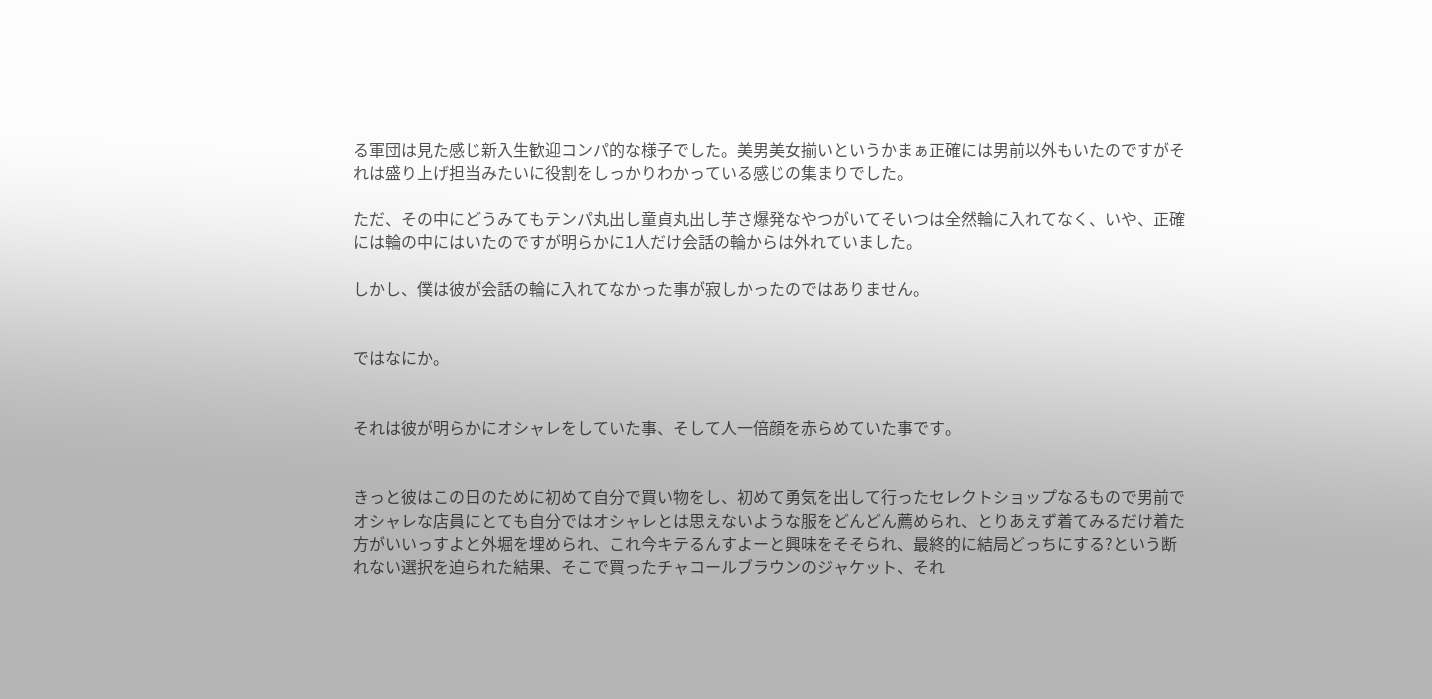る軍団は見た感じ新入生歓迎コンパ的な様子でした。美男美女揃いというかまぁ正確には男前以外もいたのですがそれは盛り上げ担当みたいに役割をしっかりわかっている感じの集まりでした。

ただ、その中にどうみてもテンパ丸出し童貞丸出し芋さ爆発なやつがいてそいつは全然輪に入れてなく、いや、正確には輪の中にはいたのですが明らかに1人だけ会話の輪からは外れていました。

しかし、僕は彼が会話の輪に入れてなかった事が寂しかったのではありません。


ではなにか。


それは彼が明らかにオシャレをしていた事、そして人一倍顔を赤らめていた事です。


きっと彼はこの日のために初めて自分で買い物をし、初めて勇気を出して行ったセレクトショップなるもので男前でオシャレな店員にとても自分ではオシャレとは思えないような服をどんどん薦められ、とりあえず着てみるだけ着た方がいいっすよと外堀を埋められ、これ今キテるんすよーと興味をそそられ、最終的に結局どっちにする?という断れない選択を迫られた結果、そこで買ったチャコールブラウンのジャケット、それ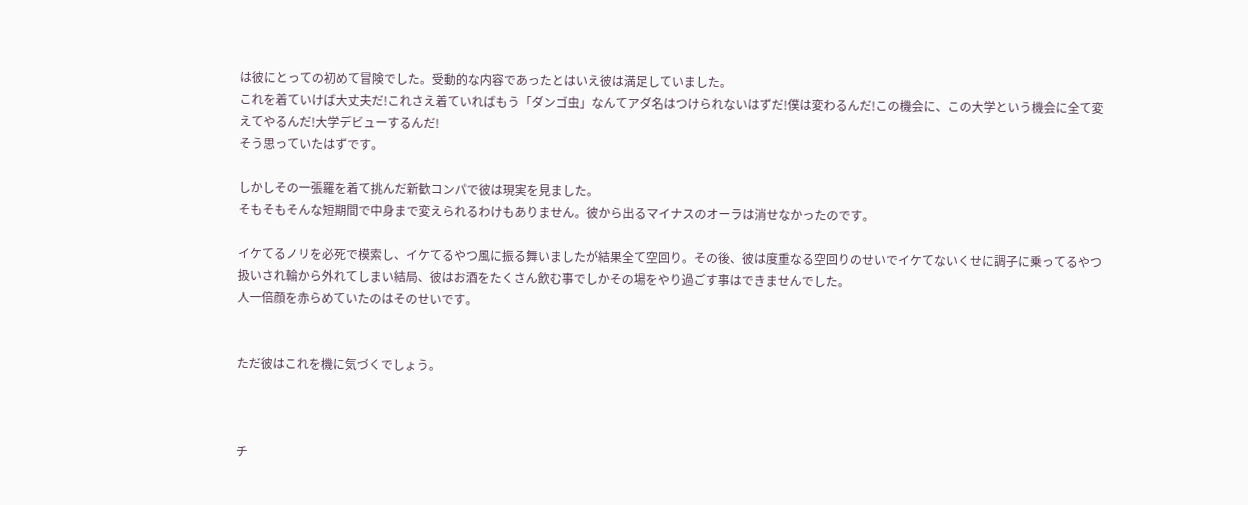は彼にとっての初めて冒険でした。受動的な内容であったとはいえ彼は満足していました。
これを着ていけば大丈夫だ!これさえ着ていればもう「ダンゴ虫」なんてアダ名はつけられないはずだ!僕は変わるんだ!この機会に、この大学という機会に全て変えてやるんだ!大学デビューするんだ!
そう思っていたはずです。

しかしその一張羅を着て挑んだ新歓コンパで彼は現実を見ました。
そもそもそんな短期間で中身まで変えられるわけもありません。彼から出るマイナスのオーラは消せなかったのです。

イケてるノリを必死で模索し、イケてるやつ風に振る舞いましたが結果全て空回り。その後、彼は度重なる空回りのせいでイケてないくせに調子に乗ってるやつ扱いされ輪から外れてしまい結局、彼はお酒をたくさん飲む事でしかその場をやり過ごす事はできませんでした。
人一倍顔を赤らめていたのはそのせいです。


ただ彼はこれを機に気づくでしょう。



チ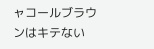ャコールブラウンはキテない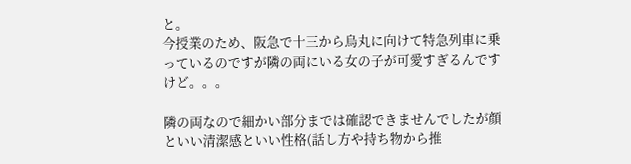と。
今授業のため、阪急で十三から烏丸に向けて特急列車に乗っているのですが隣の両にいる女の子が可愛すぎるんですけど。。。

隣の両なので細かい部分までは確認できませんでしたが顔といい清潔感といい性格(話し方や持ち物から推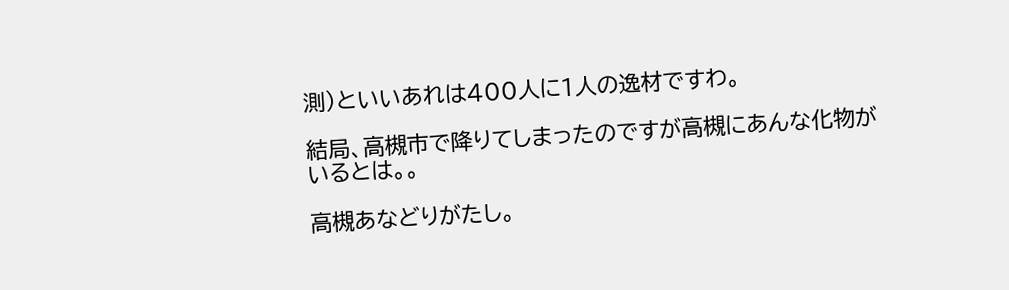測)といいあれは400人に1人の逸材ですわ。

結局、高槻市で降りてしまったのですが高槻にあんな化物がいるとは。。

高槻あなどりがたし。